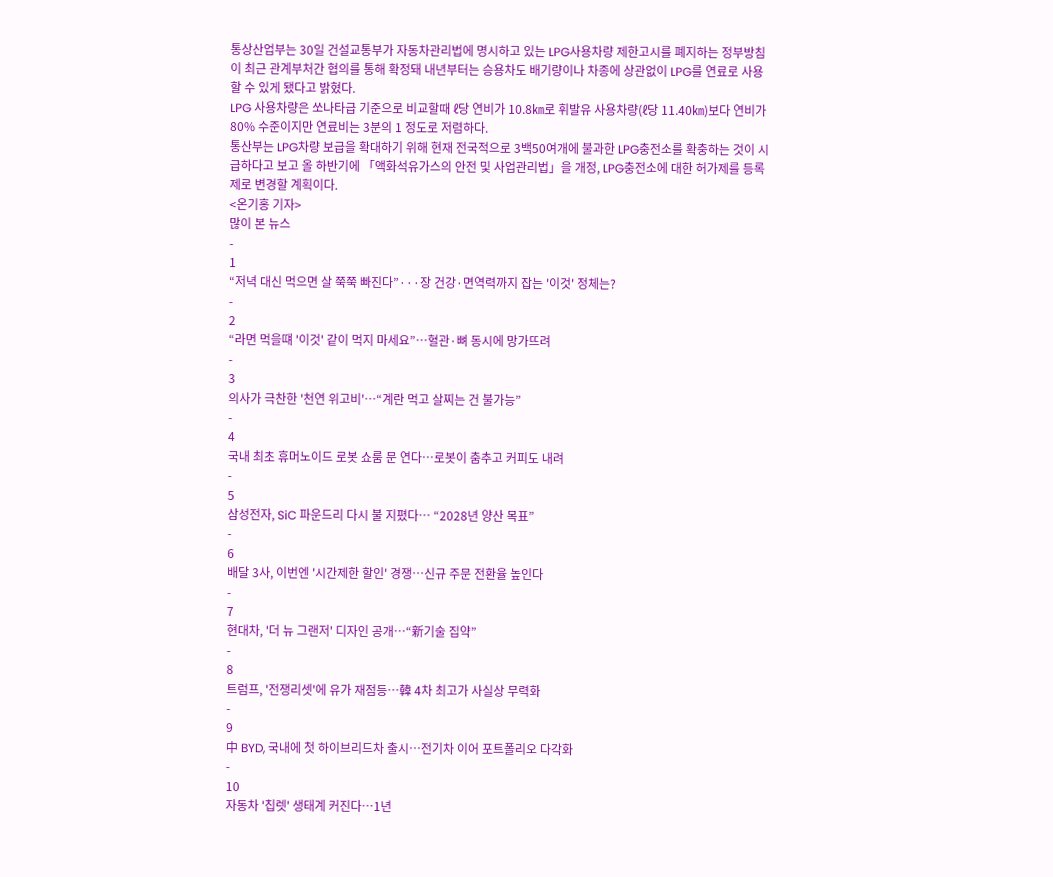통상산업부는 30일 건설교통부가 자동차관리법에 명시하고 있는 LPG사용차량 제한고시를 폐지하는 정부방침이 최근 관계부처간 협의를 통해 확정돼 내년부터는 승용차도 배기량이나 차종에 상관없이 LPG를 연료로 사용할 수 있게 됐다고 밝혔다.
LPG 사용차량은 쏘나타급 기준으로 비교할때 ℓ당 연비가 10.8㎞로 휘발유 사용차량(ℓ당 11.40㎞)보다 연비가 80% 수준이지만 연료비는 3분의 1 정도로 저렴하다.
통산부는 LPG차량 보급을 확대하기 위해 현재 전국적으로 3백50여개에 불과한 LPG충전소를 확충하는 것이 시급하다고 보고 올 하반기에 「액화석유가스의 안전 및 사업관리법」을 개정, LPG충전소에 대한 허가제를 등록제로 변경할 계획이다.
<온기홍 기자>
많이 본 뉴스
-
1
“저녁 대신 먹으면 살 쭉쭉 빠진다”···장 건강·면역력까지 잡는 '이것' 정체는?
-
2
“라면 먹을떄 '이것' 같이 먹지 마세요”…혈관·뼈 동시에 망가뜨려
-
3
의사가 극찬한 '천연 위고비'…“계란 먹고 살찌는 건 불가능”
-
4
국내 최초 휴머노이드 로봇 쇼룸 문 연다…로봇이 춤추고 커피도 내려
-
5
삼성전자, SiC 파운드리 다시 불 지폈다… “2028년 양산 목표”
-
6
배달 3사, 이번엔 '시간제한 할인' 경쟁…신규 주문 전환율 높인다
-
7
현대차, '더 뉴 그랜저' 디자인 공개…“新기술 집약”
-
8
트럼프, '전쟁리셋'에 유가 재점등…韓 4차 최고가 사실상 무력화
-
9
中 BYD, 국내에 첫 하이브리드차 출시…전기차 이어 포트폴리오 다각화
-
10
자동차 '칩렛' 생태계 커진다…1년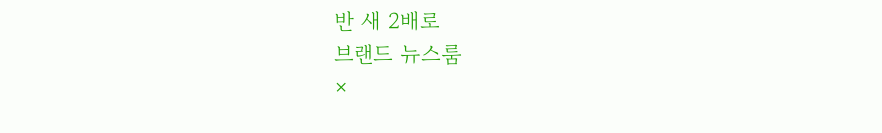반 새 2배로
브랜드 뉴스룸
×